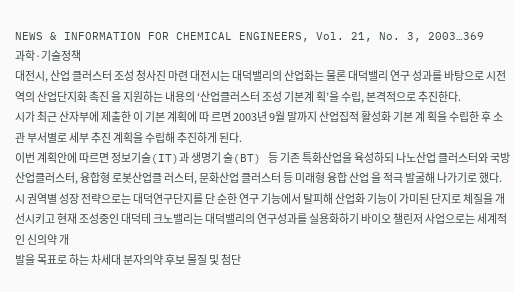NEWS & INFORMATION FOR CHEMICAL ENGINEERS, Vol. 21, No. 3, 2003…369
과학·기술정책
대전시, 산업 클러스터 조성 청사진 마련 대전시는 대덕밸리의 산업화는 물론 대덕밸리 연구 성과를 바탕으로 시전역의 산업단지화 촉진 을 지원하는 내용의 ‘산업클러스터 조성 기본계 획’을 수립, 본격적으로 추진한다.
시가 최근 산자부에 제출한 이 기본 계획에 따 르면 2003년 9월 말까지 산업집적 활성화 기본 계 획을 수립한 후 소관 부서별로 세부 추진 계획을 수립해 추진하게 된다.
이번 계획안에 따르면 정보기술(IT)과 생명기 술(BT) 등 기존 특화산업을 육성하되 나노산업 클러스터와 국방산업클러스터, 융합형 로봇산업클 러스터, 문화산업 클러스터 등 미래형 융합 산업 을 적극 발굴해 나가기로 했다.
시 권역별 성장 전략으로는 대덕연구단지를 단 순한 연구 기능에서 탈피해 산업화 기능이 가미된 단지로 체질을 개선시키고 현재 조성중인 대덕테 크노밸리는 대덕밸리의 연구성과를 실용화하기 바이오 챌린저 사업으로는 세계적인 신의약 개
발을 목표로 하는 차세대 분자의약 후보 물질 및 첨단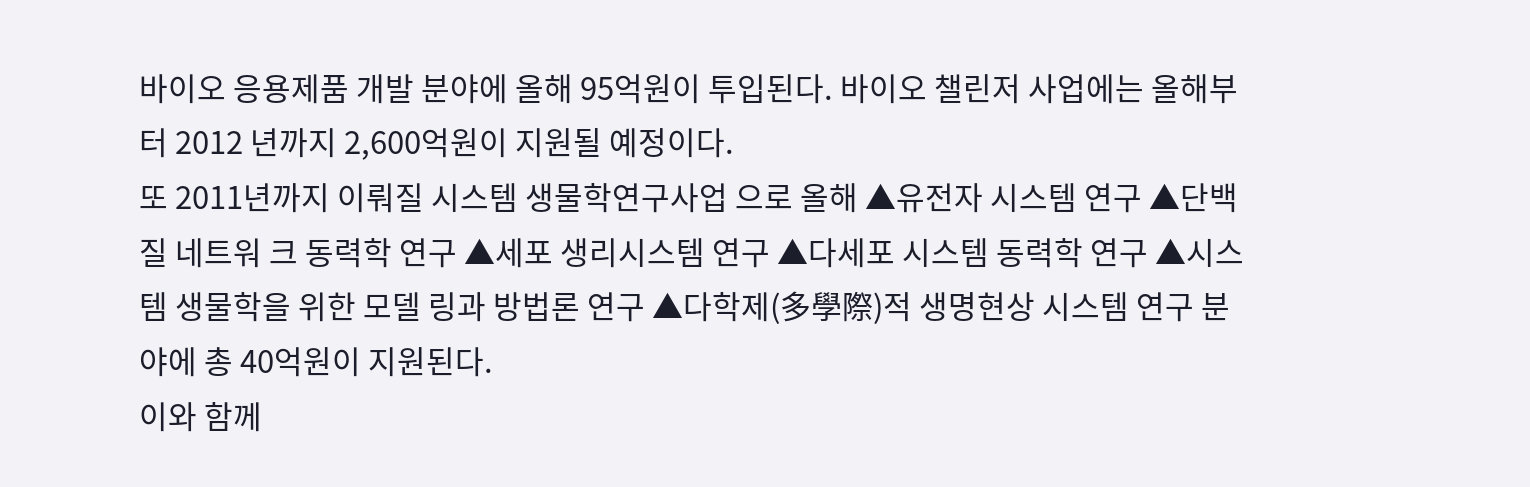바이오 응용제품 개발 분야에 올해 95억원이 투입된다. 바이오 챌린저 사업에는 올해부터 2012 년까지 2,600억원이 지원될 예정이다.
또 2011년까지 이뤄질 시스템 생물학연구사업 으로 올해 ▲유전자 시스템 연구 ▲단백질 네트워 크 동력학 연구 ▲세포 생리시스템 연구 ▲다세포 시스템 동력학 연구 ▲시스템 생물학을 위한 모델 링과 방법론 연구 ▲다학제(多學際)적 생명현상 시스템 연구 분야에 총 40억원이 지원된다.
이와 함께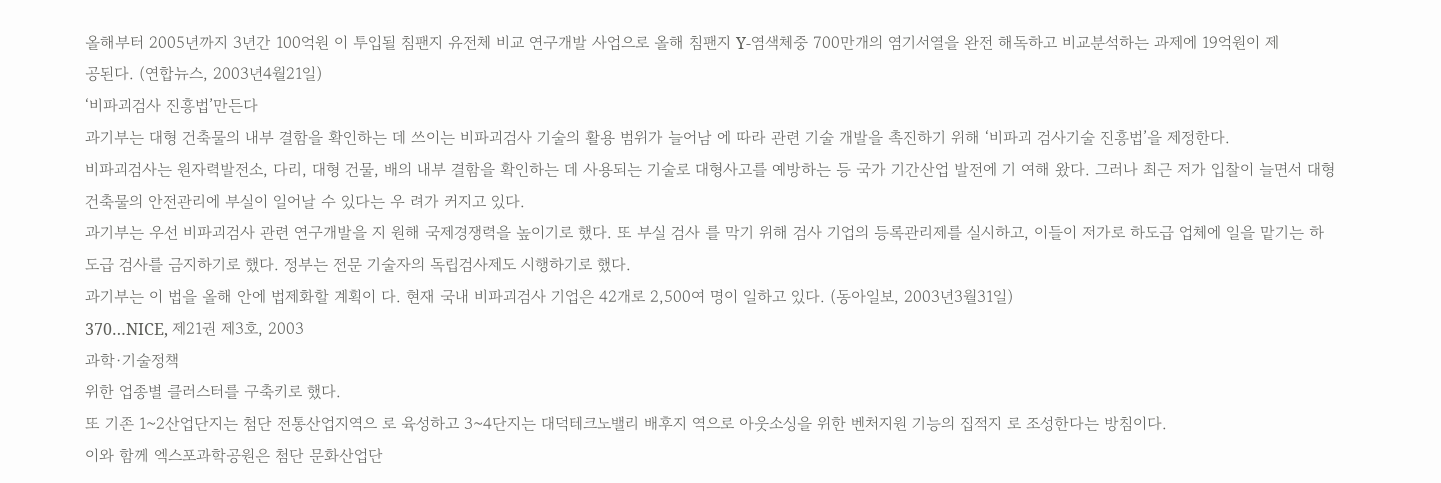올해부터 2005년까지 3년간 100억원 이 투입될 침팬지 유전체 비교 연구개발 사업으로 올해 침팬지 Y-염색체중 700만개의 염기서열을 완전 해독하고 비교분석하는 과제에 19억원이 제
공된다. (연합뉴스, 2003년4월21일)
‘비파괴검사 진흥법’만든다
과기부는 대형 건축물의 내부 결함을 확인하는 데 쓰이는 비파괴검사 기술의 활용 범위가 늘어남 에 따라 관련 기술 개발을 촉진하기 위해 ‘비파괴 검사기술 진흥법’을 제정한다.
비파괴검사는 원자력발전소, 다리, 대형 건물, 배의 내부 결함을 확인하는 데 사용되는 기술로 대형사고를 예방하는 등 국가 기간산업 발전에 기 여해 왔다. 그러나 최근 저가 입찰이 늘면서 대형 건축물의 안전관리에 부실이 일어날 수 있다는 우 려가 커지고 있다.
과기부는 우선 비파괴검사 관련 연구개발을 지 원해 국제경쟁력을 높이기로 했다. 또 부실 검사 를 막기 위해 검사 기업의 등록관리제를 실시하고, 이들이 저가로 하도급 업체에 일을 맡기는 하도급 검사를 금지하기로 했다. 정부는 전문 기술자의 독립검사제도 시행하기로 했다.
과기부는 이 법을 올해 안에 법제화할 계획이 다. 현재 국내 비파괴검사 기업은 42개로 2,500여 명이 일하고 있다. (동아일보, 2003년3월31일)
370…NICE, 제21권 제3호, 2003
과학·기술정책
위한 업종별 클러스터를 구축키로 했다.
또 기존 1~2산업단지는 첨단 전통산업지역으 로 육성하고 3~4단지는 대덕테크노밸리 배후지 역으로 아웃소싱을 위한 벤처지원 기능의 집적지 로 조성한다는 방침이다.
이와 함께 엑스포과학공원은 첨단 문화산업단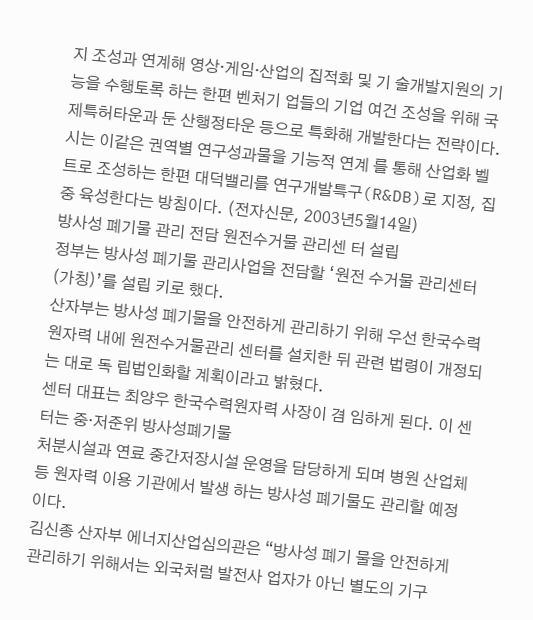지 조성과 연계해 영상·게임·산업의 집적화 및 기 술개발지원의 기능을 수행토록 하는 한편 벤처기 업들의 기업 여건 조성을 위해 국제특허타운과 둔 산행정타운 등으로 특화해 개발한다는 전략이다.
시는 이같은 권역별 연구성과물을 기능적 연계 를 통해 산업화 벨트로 조성하는 한편 대덕밸리를 연구개발특구(R&DB)로 지정, 집중 육성한다는 방침이다. (전자신문, 2003년5월14일)
방사성 폐기물 관리 전담 원전수거물 관리센 터 설립
정부는 방사성 폐기물 관리사업을 전담할 ‘원전 수거물 관리센터(가칭)’를 설립 키로 했다.
산자부는 방사성 폐기물을 안전하게 관리하기 위해 우선 한국수력원자력 내에 원전수거물관리 센터를 설치한 뒤 관련 법령이 개정되는 대로 독 립법인화할 계획이라고 밝혔다.
센터 대표는 최양우 한국수력원자력 사장이 겸 임하게 된다. 이 센터는 중·저준위 방사성폐기물
처분시설과 연료 중간저장시설 운영을 담당하게 되며 병원 산업체 등 원자력 이용 기관에서 발생 하는 방사성 폐기물도 관리할 예정이다.
김신종 산자부 에너지산업심의관은 “방사성 폐기 물을 안전하게 관리하기 위해서는 외국처럼 발전사 업자가 아닌 별도의 기구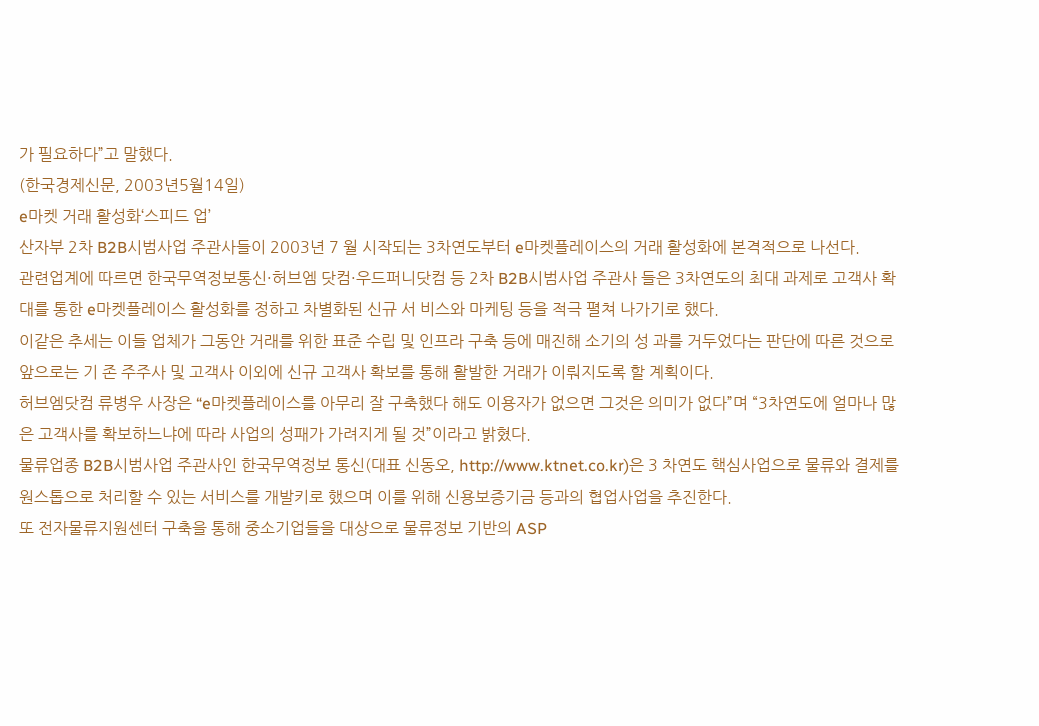가 필요하다”고 말했다.
(한국경제신문, 2003년5월14일)
e마켓 거래 활성화‘스피드 업’
산자부 2차 B2B시범사업 주관사들이 2003년 7 월 시작되는 3차연도부터 e마켓플레이스의 거래 활성화에 본격적으로 나선다.
관련업계에 따르면 한국무역정보통신·허브엠 닷컴·우드퍼니닷컴 등 2차 B2B시범사업 주관사 들은 3차연도의 최대 과제로 고객사 확대를 통한 e마켓플레이스 활성화를 정하고 차별화된 신규 서 비스와 마케팅 등을 적극 펼쳐 나가기로 했다.
이같은 추세는 이들 업체가 그동안 거래를 위한 표준 수립 및 인프라 구축 등에 매진해 소기의 성 과를 거두었다는 판단에 따른 것으로 앞으로는 기 존 주주사 및 고객사 이외에 신규 고객사 확보를 통해 활발한 거래가 이뤄지도록 할 계획이다.
허브엠닷컴 류병우 사장은 “e마켓플레이스를 아무리 잘 구축했다 해도 이용자가 없으면 그것은 의미가 없다”며 “3차연도에 얼마나 많은 고객사를 확보하느냐에 따라 사업의 성패가 가려지게 될 것”이라고 밝혔다.
물류업종 B2B시범사업 주관사인 한국무역정보 통신(대표 신동오, http://www.ktnet.co.kr)은 3 차연도 핵심사업으로 물류와 결제를 원스톱으로 처리할 수 있는 서비스를 개발키로 했으며 이를 위해 신용보증기금 등과의 협업사업을 추진한다.
또 전자물류지원센터 구축을 통해 중소기업들을 대상으로 물류정보 기반의 ASP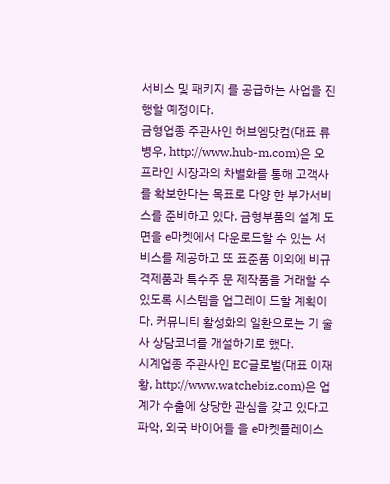서비스 및 패키지 를 공급하는 사업을 진행할 예정이다.
금형업종 주관사인 허브엠닷컴(대표 류병우, http://www.hub-m.com)은 오프라인 시장과의 차별화를 통해 고객사를 확보한다는 목표로 다양 한 부가서비스를 준비하고 있다. 금형부품의 설계 도면을 e마켓에서 다운로드할 수 있는 서비스를 제공하고 또 표준품 이외에 비규격제품과 특수주 문 제작품을 거래할 수 있도록 시스템을 업그레이 드할 계획이다. 커뮤니티 활성화의 일환으로는 기 술사 상담코너를 개설하기로 했다.
시계업종 주관사인 EC글로벌(대표 이재황, http://www.watchebiz.com)은 업계가 수출에 상당한 관심을 갖고 있다고 파악, 외국 바이어들 을 e마켓플레이스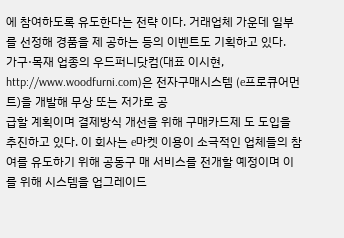에 참여하도록 유도한다는 전략 이다. 거래업체 가운데 일부를 선정해 경품을 제 공하는 등의 이벤트도 기획하고 있다.
가구·목재 업종의 우드퍼니닷컴(대표 이시현, http://www.woodfurni.com)은 전자구매시스템 (e프로큐어먼트)을 개발해 무상 또는 저가로 공
급할 계획이며 결제방식 개선을 위해 구매카드제 도 도입을 추진하고 있다. 이 회사는 e마켓 이용이 소극적인 업체들의 참여를 유도하기 위해 공동구 매 서비스를 전개할 예정이며 이를 위해 시스템을 업그레이드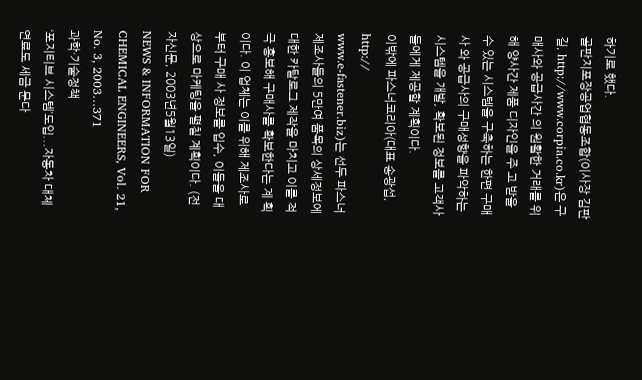하기로 했다.
골판지포장공업협동조합(이사장 김판길, http://www.corpia.co.kr)은 구매사와 공급사간 의 원활한 거래를 위해 양사간 제품 디자인을 주 고 받을 수 있는 시스템을 구축하는 한편 구매사 와 공급사의 구매성향을 파악하는 시스템을 개발, 확보된 정보를 고객사들에게 제공할 계획이다.
이밖에 파스너코리아(대표 송광섭, http://
www.e-fastener.biz)는 선두 파스너제조사들의 5만여 품목의 상세정보에 대한 카탈로그 제작을 마치고 이를 적극 홍보해 구매사를 확보한다는 계 획이다. 이 업체는 이를 위해 제조사로부터 구매 사 정보를 입수, 이들을 대상으로 마케팅을 펼칠 계획이다. (전자신문, 2003년5월13일)
NEWS & INFORMATION FOR CHEMICAL ENGINEERS, Vol. 21, No. 3, 2003…371
과학·기술정책
‘포지티브 시스템’도입...자동차 대체연료도 세금 문다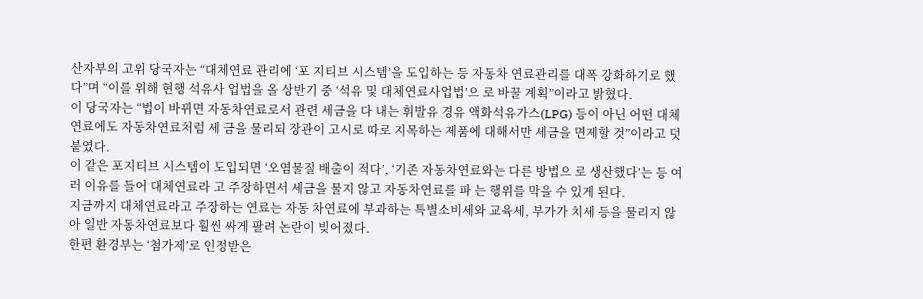산자부의 고위 당국자는 “대체연료 관리에 ‘포 지티브 시스템’을 도입하는 등 자동차 연료관리를 대폭 강화하기로 했다”며 “이를 위해 현행 석유사 업법을 올 상반기 중 ‘석유 및 대체연료사업법’으 로 바꿀 계획”이라고 밝혔다.
이 당국자는 “법이 바뀌면 자동차연료로서 관련 세금을 다 내는 휘발유 경유 액화석유가스(LPG) 등이 아닌 어떤 대체연료에도 자동차연료처럼 세 금을 물리되 장관이 고시로 따로 지목하는 제품에 대해서만 세금을 면제할 것”이라고 덧붙였다.
이 같은 포지티브 시스템이 도입되면 ‘오염물질 배출이 적다’, ‘기존 자동차연료와는 다른 방법으 로 생산했다’는 등 여러 이유를 들어 대체연료라 고 주장하면서 세금을 물지 않고 자동차연료를 파 는 행위를 막을 수 있게 된다.
지금까지 대체연료라고 주장하는 연료는 자동 차연료에 부과하는 특별소비세와 교육세, 부가가 치세 등을 물리지 않아 일반 자동차연료보다 훨씬 싸게 팔려 논란이 빚어졌다.
한편 환경부는 ‘첨가제’로 인정받은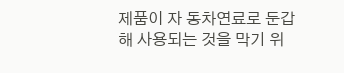제품이 자 동차연료로 둔갑해 사용되는 것을 막기 위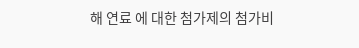해 연료 에 대한 첨가제의 첨가비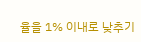율을 1% 이내로 낮추기